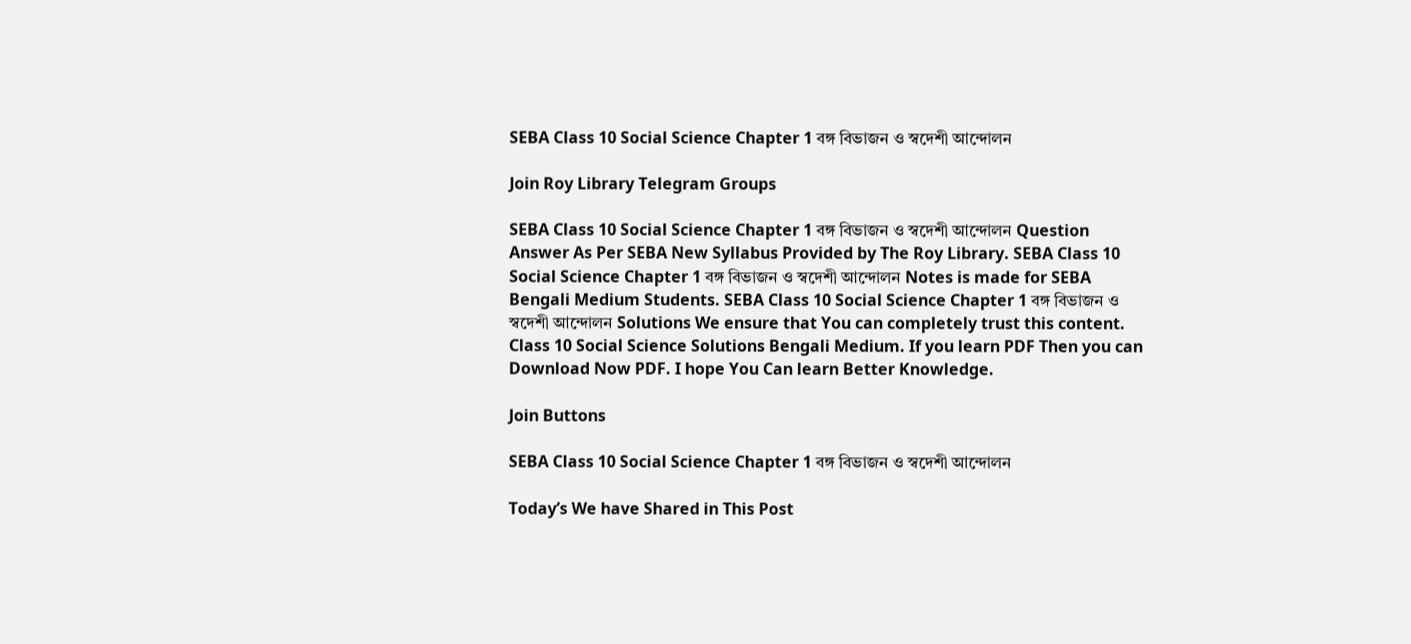SEBA Class 10 Social Science Chapter 1 বঙ্গ বিভাজন ও স্বদেশী আন্দোলন

Join Roy Library Telegram Groups

SEBA Class 10 Social Science Chapter 1 বঙ্গ বিভাজন ও স্বদেশী আন্দোলন Question Answer As Per SEBA New Syllabus Provided by The Roy Library. SEBA Class 10 Social Science Chapter 1 বঙ্গ বিভাজন ও স্বদেশী আন্দোলন Notes is made for SEBA Bengali Medium Students. SEBA Class 10 Social Science Chapter 1 বঙ্গ বিভাজন ও স্বদেশী আন্দোলন Solutions We ensure that You can completely trust this content. Class 10 Social Science Solutions Bengali Medium. If you learn PDF Then you can Download Now PDF. I hope You Can learn Better Knowledge.

Join Buttons

SEBA Class 10 Social Science Chapter 1 বঙ্গ বিভাজন ও স্বদেশী আন্দোলন

Today’s We have Shared in This Post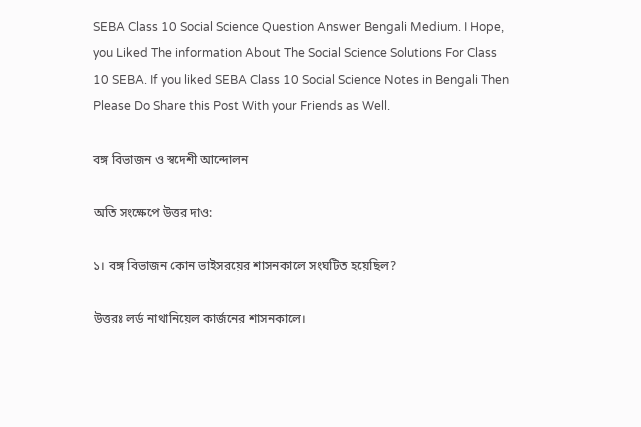SEBA Class 10 Social Science Question Answer Bengali Medium. I Hope, you Liked The information About The Social Science Solutions For Class 10 SEBA. If you liked SEBA Class 10 Social Science Notes in Bengali Then Please Do Share this Post With your Friends as Well.

বঙ্গ বিভাজন ও স্বদেশী আন্দোলন

অতি সংক্ষেপে উত্তর দাও:

১। বঙ্গ বিভাজন কোন ভাইসরয়ের শাসনকালে সংঘটিত হয়েছিল?

উত্তরঃ লর্ড নাথানিয়েল কার্জনের শাসনকালে।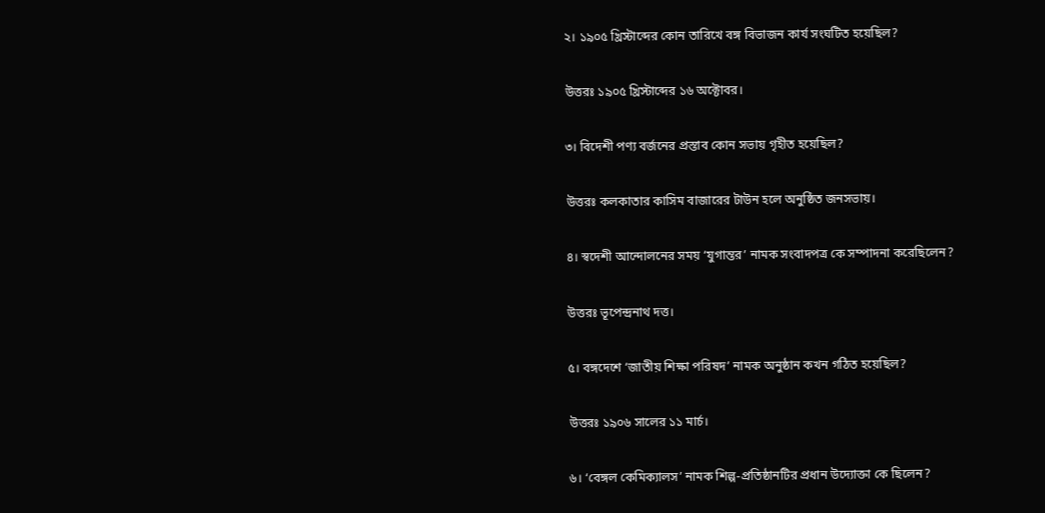২। ১৯০৫ খ্রিস্টাব্দের কোন তারিখে বঙ্গ বিভাজন কার্য সংঘটিত হয়েছিল?

উত্তরঃ ১৯০৫ খ্রিস্টাব্দের ১৬ অক্টোবর।

৩। বিদেশী পণ্য বর্জনের প্রস্তাব কোন সভায় গৃহীত হয়েছিল?

উত্তরঃ কলকাতার কাসিম বাজারের টাউন হলে অনুষ্ঠিত জনসভায়।

৪। স্বদেশী আন্দোলনের সময় ‘যুগান্তর’ নামক সংবাদপত্র কে সম্পাদনা করেছিলেন?

উত্তরঃ ভূপেন্দ্রনাথ দত্ত।

৫। বঙ্গদেশে ‘জাতীয় শিক্ষা পরিষদ’ নামক অনুষ্ঠান কখন গঠিত হয়েছিল?

উত্তরঃ ১৯০৬ সালের ১১ মার্চ।

৬। ‘বেঙ্গল কেমিক্যালস’ নামক শিল্প-প্রতিষ্ঠানটির প্রধান উদ্যোক্তা কে ছিলেন?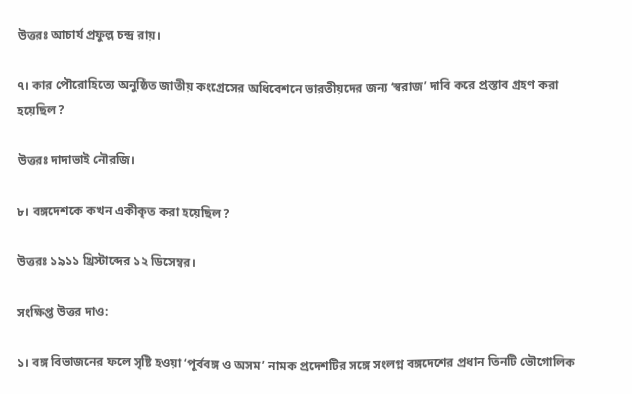উত্তরঃ আচার্য প্রফুল্ল চন্দ্র রায়।

৭। কার পৌরোহিত্যে অনুষ্ঠিত জাতীয় কংগ্রেসের অধিবেশনে ভারতীয়দের জন্য ‘স্বরাজ’ দাবি করে প্রস্তাব গ্রহণ করা হয়েছিল?

উত্তরঃ দাদাভাই নৌরজি।

৮। বঙ্গদেশকে কখন একীকৃত করা হয়েছিল?

উত্তরঃ ১৯১১ খ্রিস্টাব্দের ১২ ডিসেম্বর।

সংক্ষিপ্ত উত্তর দাও:

১। বঙ্গ বিভাজনের ফলে সৃষ্টি হওয়া ‘পূর্ববঙ্গ ও অসম’ নামক প্রদেশটির সঙ্গে সংলগ্ন বঙ্গদেশের প্রধান তিনটি ভৌগোলিক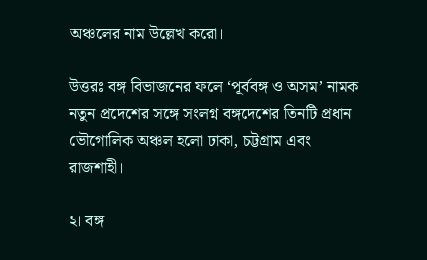অঞ্চলের নাম উল্লেখ করো।

উত্তরঃ বঙ্গ বিভাজনের ফলে ‘পূর্ববঙ্গ ও অসম’ নামক নতুন প্রদেশের সঙ্গে সংলগ্ন বঙ্গদেশের তিনটি প্রধান ভৌগোলিক অঞ্চল হলো ঢাকা, চট্টগ্রাম এবং রাজশাহী।

২। বঙ্গ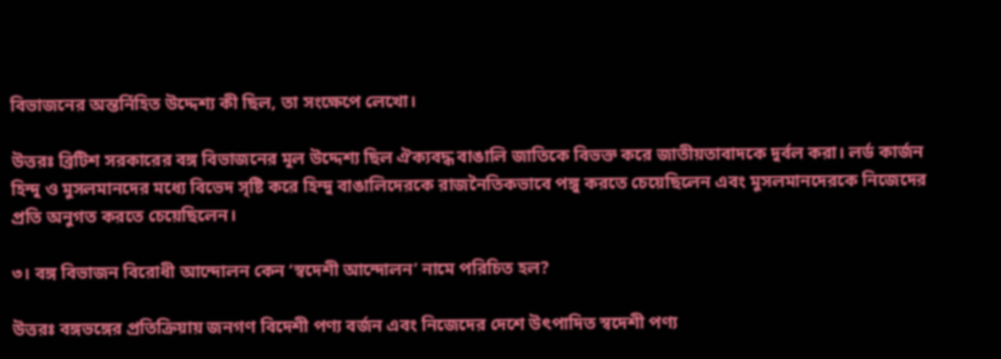বিভাজনের অন্তর্নিহিত উদ্দেশ্য কী ছিল, তা সংক্ষেপে লেখো।

উত্তরঃ ব্রিটিশ সরকারের বঙ্গ বিভাজনের মূল উদ্দেশ্য ছিল ঐক্যবদ্ধ বাঙালি জাতিকে বিভক্ত করে জাতীয়তাবাদকে দুর্বল করা। লর্ড কার্জন হিন্দু ও মুসলমানদের মধ্যে বিভেদ সৃষ্টি করে হিন্দু বাঙালিদেরকে রাজনৈতিকভাবে পঙ্গু করতে চেয়েছিলেন এবং মুসলমানদেরকে নিজেদের প্রতি অনুগত করতে চেয়েছিলেন।

৩। বঙ্গ বিভাজন বিরোধী আন্দোলন কেন ‘স্বদেশী আন্দোলন’ নামে পরিচিত হল?

উত্তরঃ বঙ্গভঙ্গের প্রতিক্রিয়ায় জনগণ বিদেশী পণ্য বর্জন এবং নিজেদের দেশে উৎপাদিত স্বদেশী পণ্য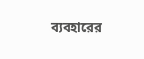ব্যবহারের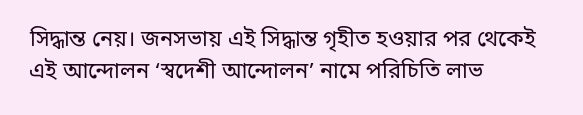সিদ্ধান্ত নেয়। জনসভায় এই সিদ্ধান্ত গৃহীত হওয়ার পর থেকেই এই আন্দোলন ‘স্বদেশী আন্দোলন’ নামে পরিচিতি লাভ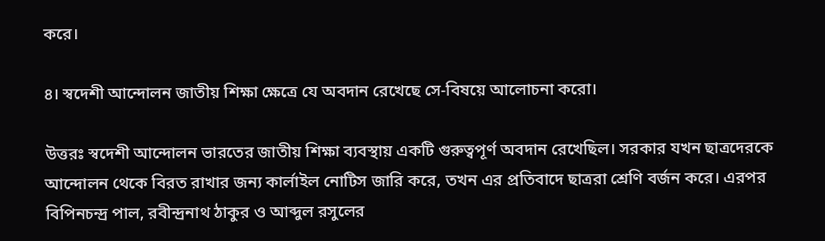করে।

৪। স্বদেশী আন্দোলন জাতীয় শিক্ষা ক্ষেত্রে যে অবদান রেখেছে সে-বিষয়ে আলোচনা করো।

উত্তরঃ স্বদেশী আন্দোলন ভারতের জাতীয় শিক্ষা ব্যবস্থায় একটি গুরুত্বপূর্ণ অবদান রেখেছিল। সরকার যখন ছাত্রদেরকে আন্দোলন থেকে বিরত রাখার জন্য কার্লাইল নোটিস জারি করে, তখন এর প্রতিবাদে ছাত্ররা শ্রেণি বর্জন করে। এরপর বিপিনচন্দ্র পাল, রবীন্দ্রনাথ ঠাকুর ও আব্দুল রসুলের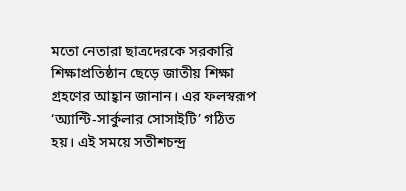মতো নেতারা ছাত্রদেরকে সরকারি শিক্ষাপ্রতিষ্ঠান ছেড়ে জাতীয় শিক্ষা গ্রহণের আহ্বান জানান। এর ফলস্বরূপ ‘অ্যান্টি-সার্কুলার সোসাইটি’ গঠিত হয়। এই সময়ে সতীশচন্দ্র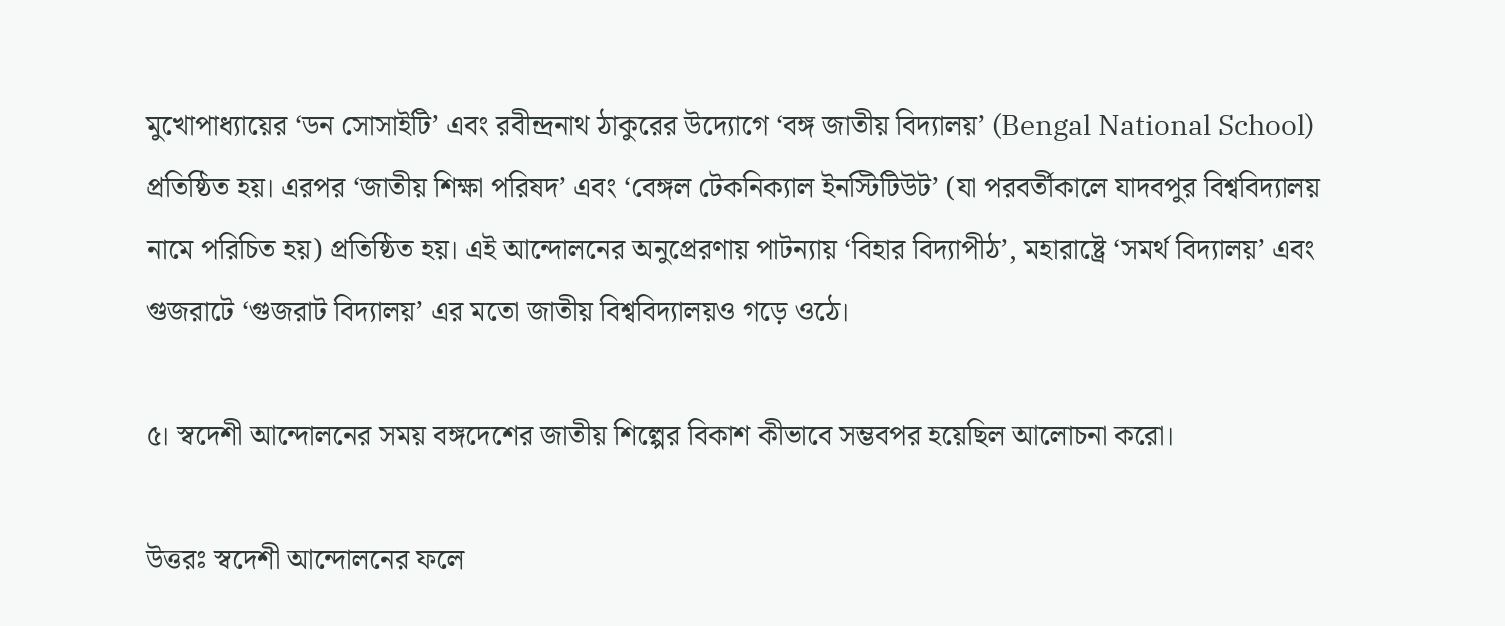মুখোপাধ্যায়ের ‘ডন সোসাইটি’ এবং রবীন্দ্রনাথ ঠাকুরের উদ্যোগে ‘বঙ্গ জাতীয় বিদ্যালয়’ (Bengal National School) প্রতিষ্ঠিত হয়। এরপর ‘জাতীয় শিক্ষা পরিষদ’ এবং ‘বেঙ্গল টেকনিক্যাল ইনস্টিটিউট’ (যা পরবর্তীকালে যাদবপুর বিশ্ববিদ্যালয় নামে পরিচিত হয়) প্রতিষ্ঠিত হয়। এই আন্দোলনের অনুপ্রেরণায় পাটন্যায় ‘বিহার বিদ্যাপীঠ’, মহারাষ্ট্রে ‘সমর্থ বিদ্যালয়’ এবং গুজরাটে ‘গুজরাট বিদ্যালয়’ এর মতো জাতীয় বিশ্ববিদ্যালয়ও গড়ে ওঠে।

৫। স্বদেশী আন্দোলনের সময় বঙ্গদেশের জাতীয় শিল্পের বিকাশ কীভাবে সম্ভবপর হয়েছিল আলোচনা করো।

উত্তরঃ স্বদেশী আন্দোলনের ফলে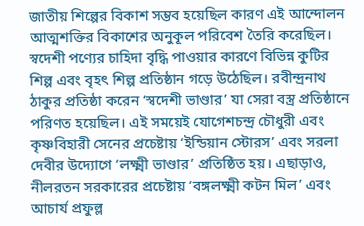জাতীয় শিল্পের বিকাশ সম্ভব হয়েছিল কারণ এই আন্দোলন আত্মশক্তির বিকাশের অনুকূল পরিবেশ তৈরি করেছিল। স্বদেশী পণ্যের চাহিদা বৃদ্ধি পাওয়ার কারণে বিভিন্ন কুটির শিল্প এবং বৃহৎ শিল্প প্রতিষ্ঠান গড়ে উঠেছিল। রবীন্দ্রনাথ ঠাকুর প্রতিষ্ঠা করেন ‘স্বদেশী ভাণ্ডার’ যা সেরা বস্ত্র প্রতিষ্ঠানে পরিণত হয়েছিল। এই সময়েই যোগেশচন্দ্র চৌধুরী এবং কৃষ্ণবিহারী সেনের প্রচেষ্টায় ‘ইন্ডিয়ান স্টোরস’ এবং সরলা দেবীর উদ্যোগে ‘লক্ষ্মী ভাণ্ডার’ প্রতিষ্ঠিত হয়। এছাড়াও, নীলরতন সরকারের প্রচেষ্টায় ‘বঙ্গলক্ষ্মী কটন মিল’ এবং আচার্য প্রফুল্ল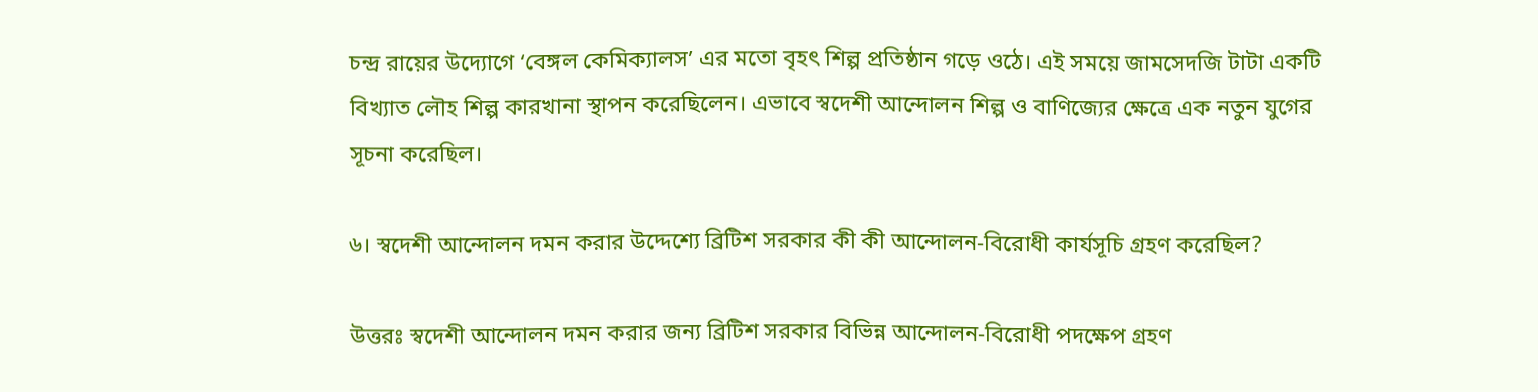চন্দ্র রায়ের উদ্যোগে ‘বেঙ্গল কেমিক্যালস’ এর মতো বৃহৎ শিল্প প্রতিষ্ঠান গড়ে ওঠে। এই সময়ে জামসেদজি টাটা একটি বিখ্যাত লৌহ শিল্প কারখানা স্থাপন করেছিলেন। এভাবে স্বদেশী আন্দোলন শিল্প ও বাণিজ্যের ক্ষেত্রে এক নতুন যুগের সূচনা করেছিল।

৬। স্বদেশী আন্দোলন দমন করার উদ্দেশ্যে ব্রিটিশ সরকার কী কী আন্দোলন-বিরোধী কার্যসূচি গ্রহণ করেছিল?

উত্তরঃ স্বদেশী আন্দোলন দমন করার জন্য ব্রিটিশ সরকার বিভিন্ন আন্দোলন-বিরোধী পদক্ষেপ গ্রহণ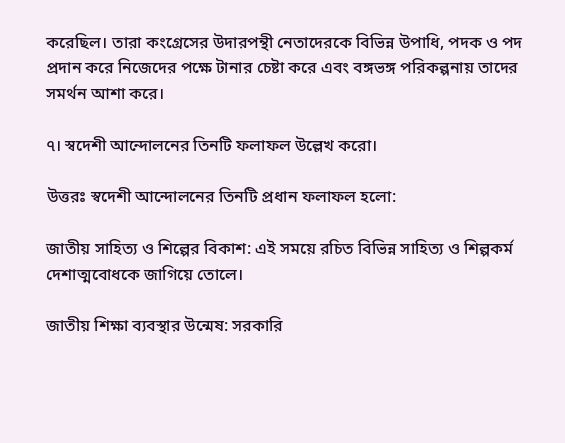করেছিল। তারা কংগ্রেসের উদারপন্থী নেতাদেরকে বিভিন্ন উপাধি, পদক ও পদ প্রদান করে নিজেদের পক্ষে টানার চেষ্টা করে এবং বঙ্গভঙ্গ পরিকল্পনায় তাদের সমর্থন আশা করে।

৭। স্বদেশী আন্দোলনের তিনটি ফলাফল উল্লেখ করো।

উত্তরঃ স্বদেশী আন্দোলনের তিনটি প্রধান ফলাফল হলো:

জাতীয় সাহিত্য ও শিল্পের বিকাশ: এই সময়ে রচিত বিভিন্ন সাহিত্য ও শিল্পকর্ম দেশাত্মবোধকে জাগিয়ে তোলে।

জাতীয় শিক্ষা ব্যবস্থার উন্মেষ: সরকারি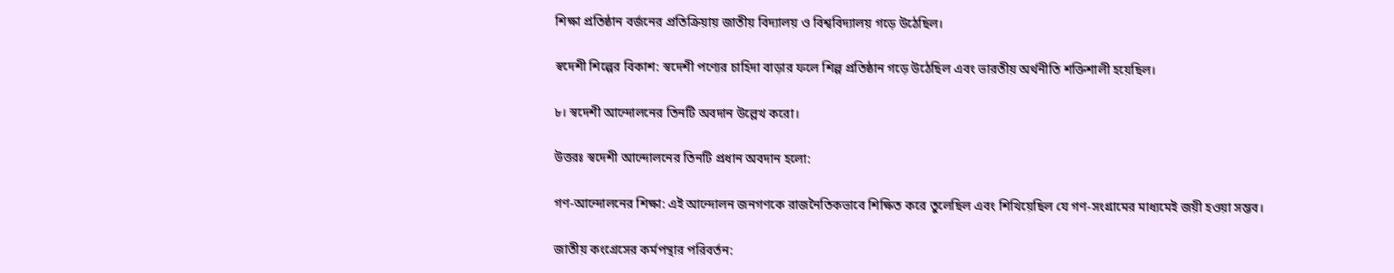শিক্ষা প্রতিষ্ঠান বর্জনের প্রতিক্রিয়ায় জাতীয় বিদ্যালয় ও বিশ্ববিদ্যালয় গড়ে উঠেছিল।

স্বদেশী শিল্পের বিকাশ: স্বদেশী পণ্যের চাহিদা বাড়ার ফলে শিল্প প্রতিষ্ঠান গড়ে উঠেছিল এবং ভারতীয় অর্থনীতি শক্তিশালী হয়েছিল।

৮। স্বদেশী আন্দোলনের তিনটি অবদান উল্লেখ করো।

উত্তরঃ স্বদেশী আন্দোলনের তিনটি প্রধান অবদান হলো:

গণ-আন্দোলনের শিক্ষা: এই আন্দোলন জনগণকে রাজনৈতিকভাবে শিক্ষিত করে তুলেছিল এবং শিখিয়েছিল যে গণ-সংগ্রামের মাধ্যমেই জয়ী হওয়া সম্ভব।

জাতীয় কংগ্রেসের কর্মপন্থার পরিবর্তন: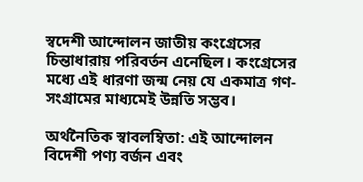স্বদেশী আন্দোলন জাতীয় কংগ্রেসের চিন্তাধারায় পরিবর্তন এনেছিল। কংগ্রেসের মধ্যে এই ধারণা জন্ম নেয় যে একমাত্র গণ-সংগ্রামের মাধ্যমেই উন্নতি সম্ভব।

অর্থনৈতিক স্বাবলম্বিতা: এই আন্দোলন বিদেশী পণ্য বর্জন এবং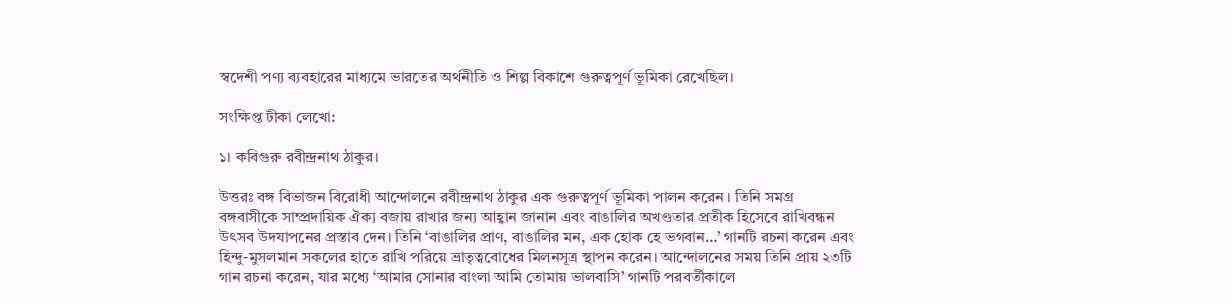স্বদেশী পণ্য ব্যবহারের মাধ্যমে ভারতের অর্থনীতি ও শিল্প বিকাশে গুরুত্বপূর্ণ ভূমিকা রেখেছিল।

সংক্ষিপ্ত টীকা লেখো:

১। কবিগুরু রবীন্দ্রনাথ ঠাকুর।

উত্তরঃ বঙ্গ বিভাজন বিরোধী আন্দোলনে রবীন্দ্রনাথ ঠাকুর এক গুরুত্বপূর্ণ ভূমিকা পালন করেন । তিনি সমগ্র বঙ্গবাসীকে সাম্প্রদায়িক ঐক্য বজায় রাখার জন্য আহ্বান জানান এবং বাঙালির অখণ্ডতার প্রতীক হিসেবে রাখিবন্ধন উৎসব উদযাপনের প্রস্তাব দেন। তিনি ‘বাঙালির প্রাণ, বাঙালির মন, এক হোক হে ভগবান…’ গানটি রচনা করেন এবং হিন্দু-মুসলমান সকলের হাতে রাখি পরিয়ে ভ্রাতৃত্ববোধের মিলনসূত্র স্থাপন করেন। আন্দোলনের সময় তিনি প্রায় ২৩টি গান রচনা করেন, যার মধ্যে ‘আমার সোনার বাংলা আমি তোমায় ভালবাসি’ গানটি পরবর্তীকালে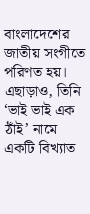বাংলাদেশের জাতীয় সংগীতে পরিণত হয়। এছাড়াও, তিনি ‘ভাই ভাই এক ঠাঁই’ নামে একটি বিখ্যাত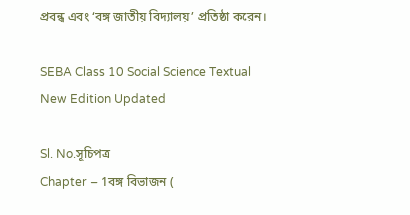প্রবন্ধ এবং ‘বঙ্গ জাতীয় বিদ্যালয়’ প্রতিষ্ঠা করেন।

SEBA Class 10 Social Science Textual New Edition Updated

Sl. No.সূচিপত্র
Chapter – 1বঙ্গ বিভাজন (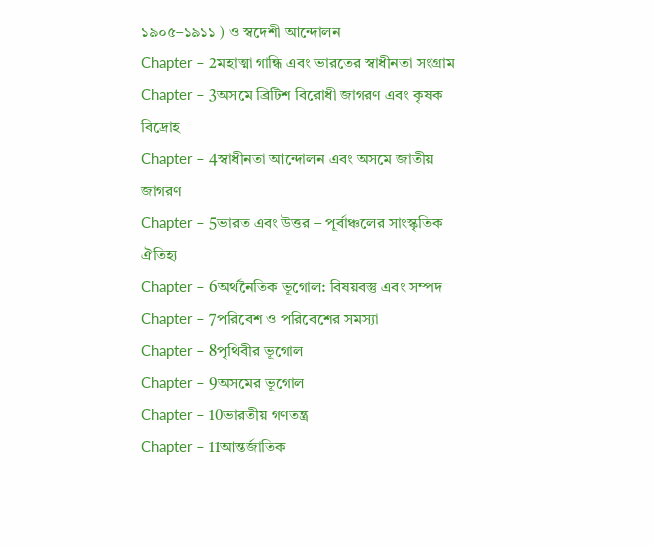১৯০৫–১৯১১ ) ও স্বদেশী আন্দোলন
Chapter – 2মহাত্মা গান্ধি এবং ভারতের স্বাধীনতা সংগ্রাম
Chapter – 3অসমে ব্রিটিশ বিরোধী জাগরণ এবং কৃষক বিদ্রোহ
Chapter – 4স্বাধীনতা আন্দোলন এবং অসমে জাতীয় জাগরণ
Chapter – 5ভারত এবং উত্তর – পূর্বাঞ্চলের সাংস্কৃতিক ঐতিহ্য
Chapter – 6অর্থনৈতিক ভূগোল: বিষয়বস্তু এবং সম্পদ
Chapter – 7পরিবেশ ও পরিবেশের সমস্যা
Chapter – 8পৃথিবীর ভূগোল
Chapter – 9অসমের ভূগোল
Chapter – 10ভারতীয় গণতন্ত্র
Chapter – 11আন্তর্জাতিক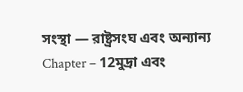সংস্থা ― রাষ্ট্রসংঘ এবং অন্যান্য
Chapter – 12মুদ্রা এবং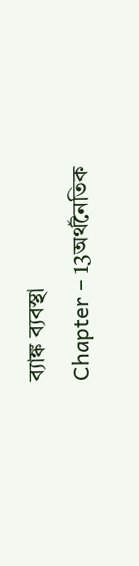ব্যাঙ্ক ব্যবস্থা
Chapter – 13অর্থনৈতিক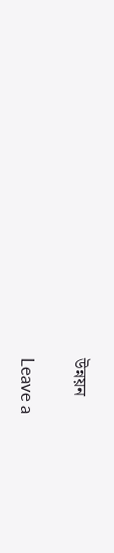উন্নয়ন

Leave a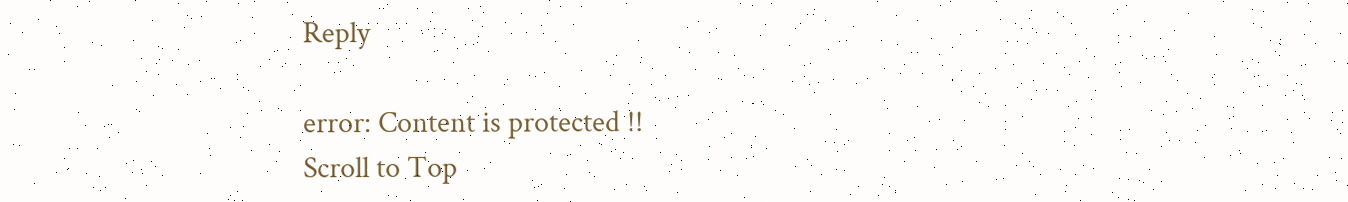Reply

error: Content is protected !!
Scroll to Top